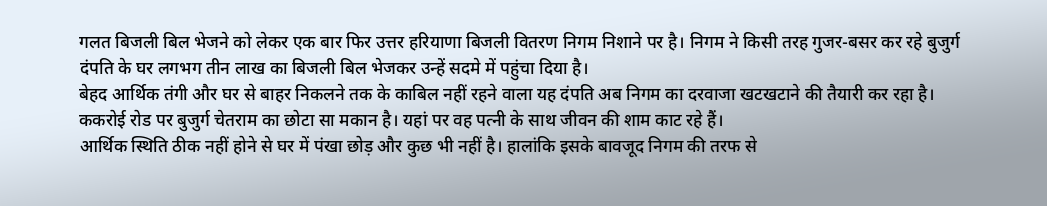गलत बिजली बिल भेजने को लेकर एक बार फिर उत्तर हरियाणा बिजली वितरण निगम निशाने पर है। निगम ने किसी तरह गुजर-बसर कर रहे बुजुर्ग दंपति के घर लगभग तीन लाख का बिजली बिल भेजकर उन्हें सदमे में पहुंचा दिया है।
बेहद आर्थिक तंगी और घर से बाहर निकलने तक के काबिल नहीं रहने वाला यह दंपति अब निगम का दरवाजा खटखटाने की तैयारी कर रहा है। ककरोई रोड पर बुजुर्ग चेतराम का छोटा सा मकान है। यहां पर वह पत्नी के साथ जीवन की शाम काट रहे हैं।
आर्थिक स्थिति ठीक नहीं होने से घर में पंखा छोड़ और कुछ भी नहीं है। हालांकि इसके बावजूद निगम की तरफ से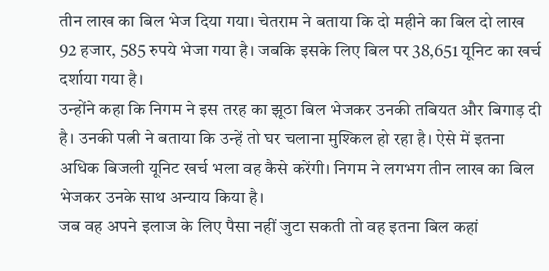तीन लाख का बिल भेज दिया गया। चेतराम ने बताया कि दो महीने का बिल दो लाख 92 हजार, 585 रुपये भेजा गया है। जबकि इसके लिए बिल पर 38,651 यूनिट का खर्च दर्शाया गया है।
उन्होंने कहा कि निगम ने इस तरह का झूठा बिल भेजकर उनकी तबियत और बिगाड़ दी है। उनकी पत्नी ने बताया कि उन्हें तो घर चलाना मुश्किल हो रहा है। ऐसे में इतना अधिक बिजली यूनिट खर्च भला वह कैसे करेंगी। निगम ने लगभग तीन लाख का बिल भेजकर उनके साथ अन्याय किया है।
जब वह अपने इलाज के लिए पैसा नहीं जुटा सकती तो वह इतना बिल कहां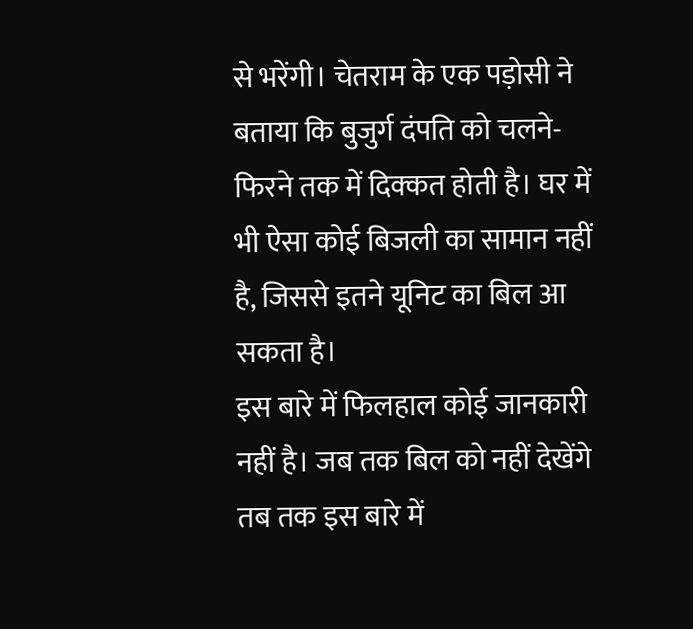से भरेंगी। चेतराम के एक पड़ोसी ने बताया कि बुजुर्ग दंपति को चलने-फिरने तक में दिक्कत होती है। घर में भी ऐसा कोई बिजली का सामान नहीं है, जिससे इतने यूनिट का बिल आ सकता है।
इस बारे में फिलहाल कोई जानकारी नहीं है। जब तक बिल को नहीं देखेंगे तब तक इस बारे में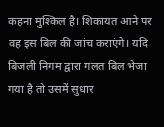कहना मुश्किल है। शिकायत आने पर वह इस बिल की जांच कराएंगे। यदि बिजली निगम द्वारा गलत बिल भेजा गया है तो उसमें सुधार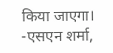किया जाएगा।
-एसएन शर्मा,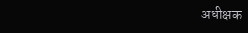अधीक्षक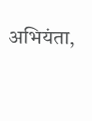अभियंता,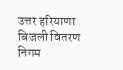उत्तर हरियाणा बिजली वितरण निगम